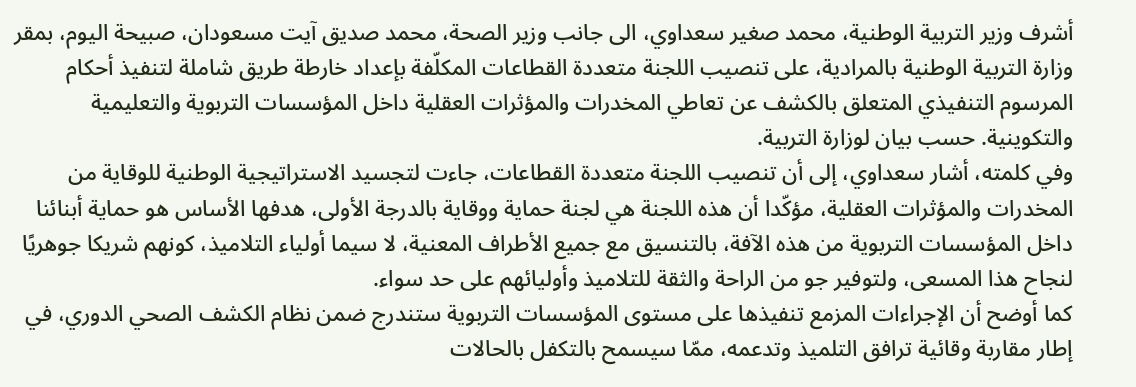أشرف وزير التربية الوطنية، محمد صغير سعداوي، الى جانب وزير الصحة، محمد صديق آيت مسعودان، صبيحة اليوم، بمقر وزارة التربية الوطنية بالمرادية، على تنصيب اللجنة متعددة القطاعات المكلّفة بإعداد خارطة طريق شاملة لتنفيذ أحكام المرسوم التنفيذي المتعلق بالكشف عن تعاطي المخدرات والمؤثرات العقلية داخل المؤسسات التربوية والتعليمية والتكوينية. حسب بيان لوزارة التربية.
وفي كلمته، أشار سعداوي، إلى أن تنصيب اللجنة متعددة القطاعات، جاءت لتجسيد الاستراتيجية الوطنية للوقاية من المخدرات والمؤثرات العقلية، مؤكّدا أن هذه اللجنة هي لجنة حماية ووقاية بالدرجة الأولى، هدفها الأساس هو حماية أبنائنا داخل المؤسسات التربوية من هذه الآفة، بالتنسيق مع جميع الأطراف المعنية، لا سيما أولياء التلاميذ، كونهم شريكا جوهريًا لنجاح هذا المسعى، ولتوفير جو من الراحة والثقة للتلاميذ وأوليائهم على حد سواء.
كما أوضح أن الإجراءات المزمع تنفيذها على مستوى المؤسسات التربوية ستندرج ضمن نظام الكشف الصحي الدوري، في إطار مقاربة وقائية ترافق التلميذ وتدعمه، ممّا سيسمح بالتكفل بالحالات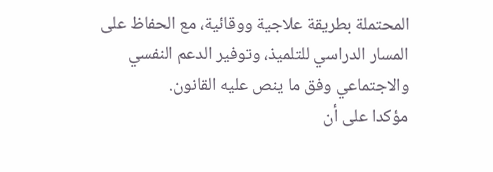المحتملة بطريقة علاجية ووقائية، مع الحفاظ على المسار الدراسي للتلميذ، وتوفير الدعم النفسي والاجتماعي وفق ما ينص عليه القانون.
مؤكدا على أن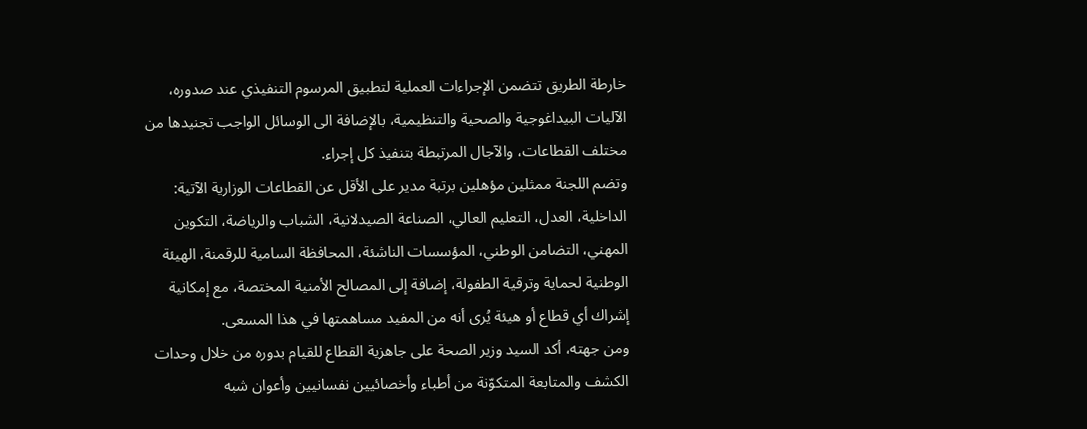خارطة الطريق تتضمن الإجراءات العملية لتطبيق المرسوم التنفيذي عند صدوره، الآليات البيداغوجية والصحية والتنظيمية، بالإضافة الى الوسائل الواجب تجنيدها من مختلف القطاعات، والآجال المرتبطة بتنفيذ كل إجراء.
وتضم اللجنة ممثلين مؤهلين برتبة مدير على الأقل عن القطاعات الوزارية الآتية: الداخلية، العدل، التعليم العالي، الصناعة الصيدلانية، الشباب والرياضة، التكوين المهني، التضامن الوطني، المؤسسات الناشئة، المحافظة السامية للرقمنة، الهيئة الوطنية لحماية وترقية الطفولة، إضافة إلى المصالح الأمنية المختصة، مع إمكانية إشراك أي قطاع أو هيئة يُرى أنه من المفيد مساهمتها في هذا المسعى.
ومن جهته، أكد السيد وزير الصحة على جاهزية القطاع للقيام بدوره من خلال وحدات الكشف والمتابعة المتكوّنة من أطباء وأخصائيين نفسانيين وأعوان شبه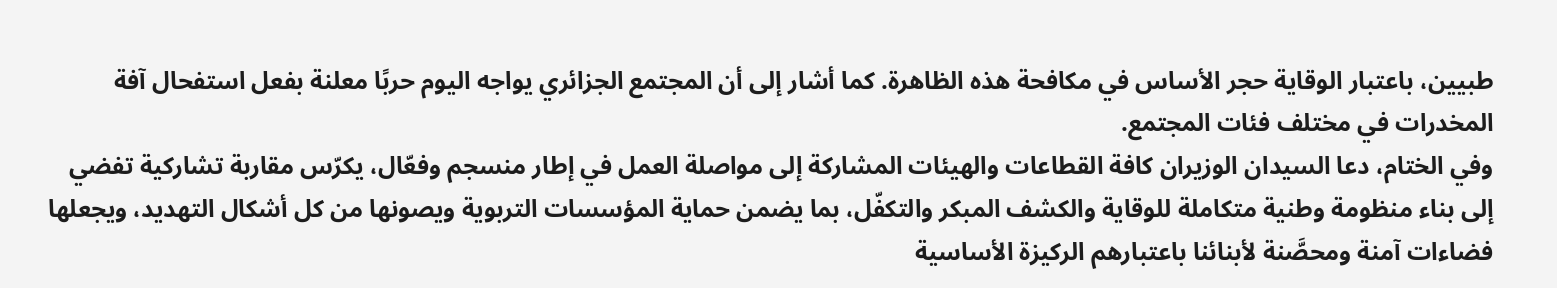طبيين، باعتبار الوقاية حجر الأساس في مكافحة هذه الظاهرة. كما أشار إلى أن المجتمع الجزائري يواجه اليوم حربًا معلنة بفعل استفحال آفة المخدرات في مختلف فئات المجتمع.
وفي الختام، دعا السيدان الوزيران كافة القطاعات والهيئات المشاركة إلى مواصلة العمل في إطار منسجم وفعّال، يكرّس مقاربة تشاركية تفضي إلى بناء منظومة وطنية متكاملة للوقاية والكشف المبكر والتكفّل، بما يضمن حماية المؤسسات التربوية ويصونها من كل أشكال التهديد، ويجعلها فضاءات آمنة ومحصَّنة لأبنائنا باعتبارهم الركيزة الأساسية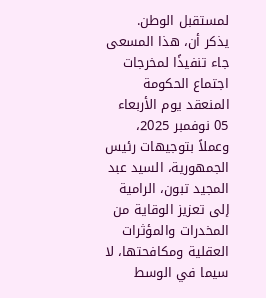لمستقبل الوطن.
يذكر أن، هذا المسعى جاء تنفيذًا لمخرجات اجتماع الحكومة المنعقد يوم الأربعاء 05 نوفمبر 2025، وعملاً بتوجيهات رئيس الجمهورية، السيد عبد المجيد تبون، الرامية إلى تعزيز الوقاية من المخدرات والمؤثرات العقلية ومكافحتها، لا سيما في الوسط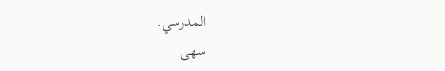المدرسي.
سهى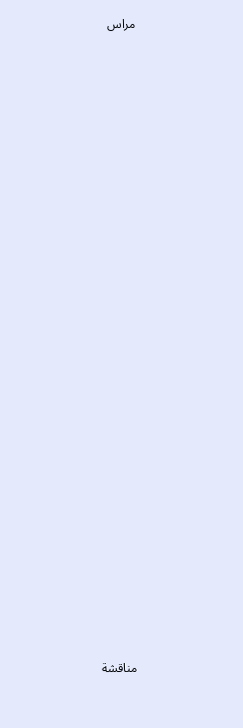مراس

























مناقشة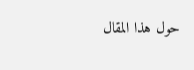حول هذا المقال